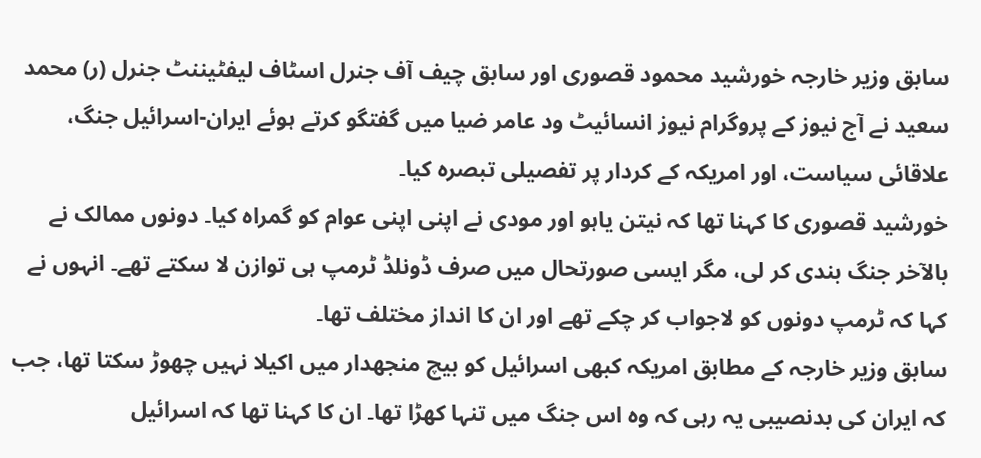سابق وزیر خارجہ خورشید محمود قصوری اور سابق چیف آف جنرل اسٹاف لیفٹیننٹ جنرل (ر) محمد سعید نے آج نیوز کے پروگرام نیوز انسائیٹ ود عامر ضیا میں گفتگو کرتے ہوئے ایران-اسرائیل جنگ، علاقائی سیاست، اور امریکہ کے کردار پر تفصیلی تبصرہ کیا۔
خورشید قصوری کا کہنا تھا کہ نیتن یاہو اور مودی نے اپنی اپنی عوام کو گمراہ کیا۔ دونوں ممالک نے بالآخر جنگ بندی کر لی، مگر ایسی صورتحال میں صرف ڈونلڈ ٹرمپ ہی توازن لا سکتے تھے۔ انہوں نے کہا کہ ٹرمپ دونوں کو لاجواب کر چکے تھے اور ان کا انداز مختلف تھا۔
سابق وزیر خارجہ کے مطابق امریکہ کبھی اسرائیل کو بیچ منجھدار میں اکیلا نہیں چھوڑ سکتا تھا، جب کہ ایران کی بدنصیبی یہ رہی کہ وہ اس جنگ میں تنہا کھڑا تھا۔ ان کا کہنا تھا کہ اسرائیل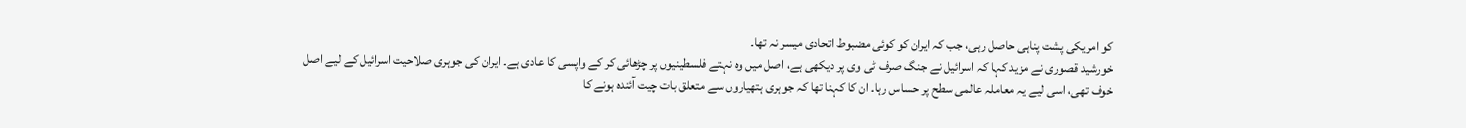کو امریکی پشت پناہی حاصل رہی، جب کہ ایران کو کوئی مضبوط اتحادی میسر نہ تھا۔
خورشید قصوری نے مزید کہا کہ اسرائیل نے جنگ صرف ٹی وی پر دیکھی ہے، اصل میں وہ نہتے فلسطینیوں پر چڑھائی کر کے واپسی کا عادی ہے۔ ایران کی جوہری صلاحیت اسرائیل کے لیے اصل خوف تھی، اسی لیے یہ معاملہ عالمی سطح پر حساس رہا۔ ان کا کہنا تھا کہ جوہری ہتھیاروں سے متعلق بات چیت آئندہ ہونے کا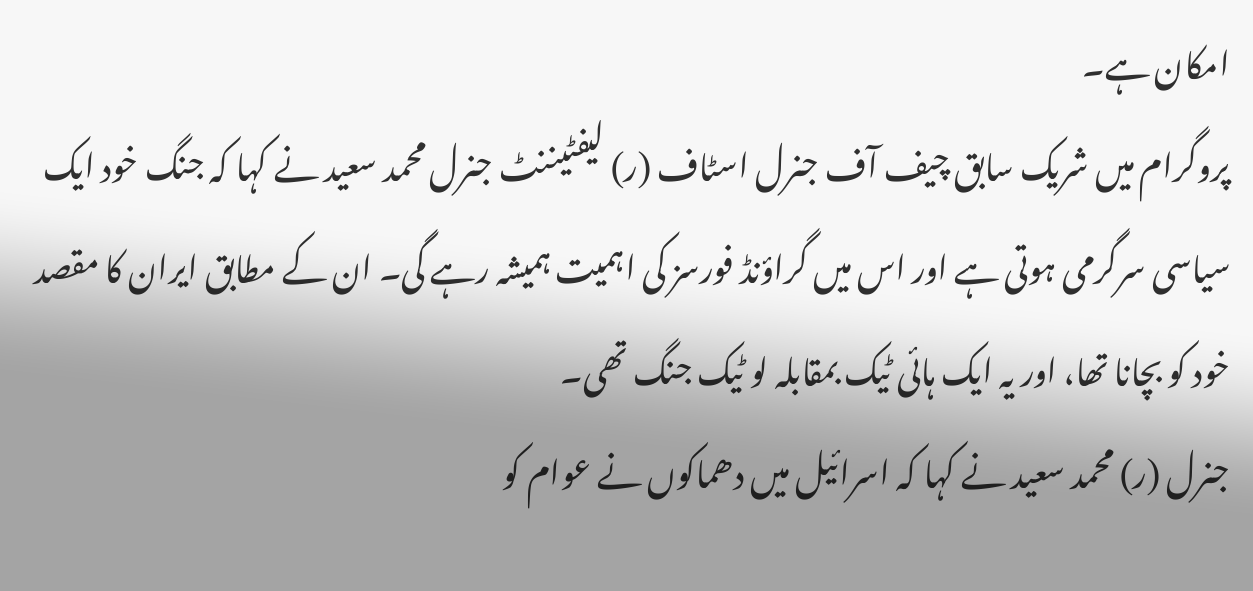امکان ہے۔
پروگرام میں شریک سابق چیف آف جنرل اسٹاف (ر) لیفٹیننٹ جنرل محمد سعید نے کہا کہ جنگ خود ایک سیاسی سرگرمی ہوتی ہے اور اس میں گراؤنڈ فورسز کی اہمیت ہمیشہ رہے گی۔ ان کے مطابق ایران کا مقصد خود کو بچانا تھا، اور یہ ایک ہائی ٹیک بمقابلہ لو ٹیک جنگ تھی۔
جنرل (ر) محمد سعید نے کہا کہ اسرائیل میں دھماکوں نے عوام کو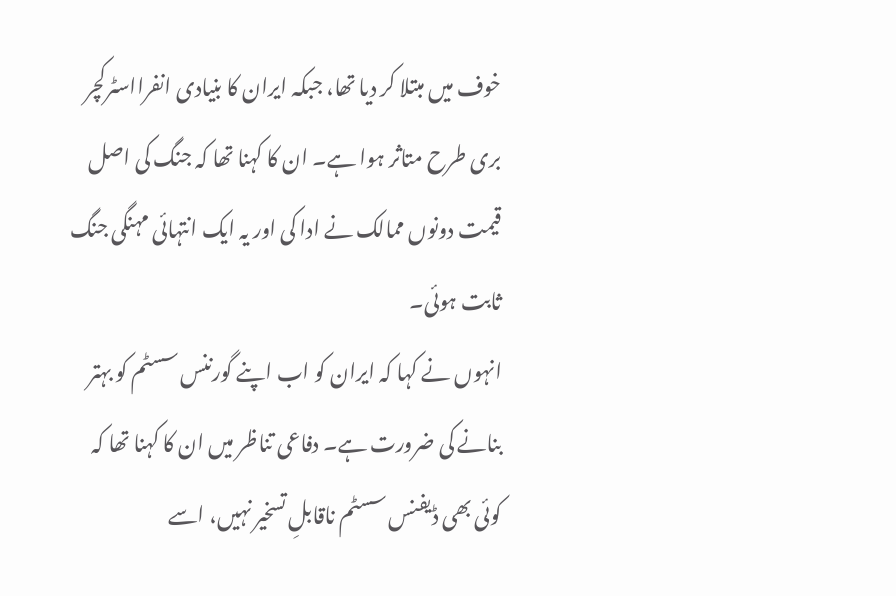خوف میں مبتلا کر دیا تھا، جبکہ ایران کا بنیادی انفرااسٹرکچر بری طرح متاثر ہوا ہے۔ ان کا کہنا تھا کہ جنگ کی اصل قیمت دونوں ممالک نے ادا کی اور یہ ایک انتہائی مہنگی جنگ ثابت ہوئی۔
انہوں نے کہا کہ ایران کو اب اپنے گورننس سسٹم کو بہتر بنانے کی ضرورت ہے۔ دفاعی تناظر میں ان کا کہنا تھا کہ کوئی بھی ڈیفنس سسٹم ناقابلِ تسخیر نہیں، اسے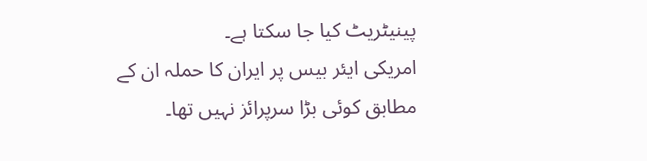پینیٹریٹ کیا جا سکتا ہے۔
امریکی ایئر بیس پر ایران کا حملہ ان کے مطابق کوئی بڑا سرپرائز نہیں تھا۔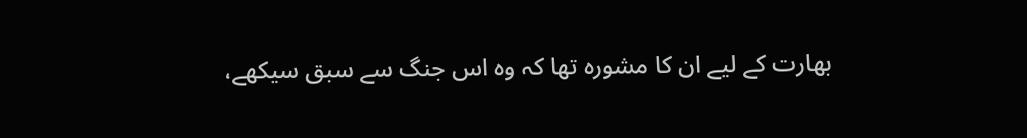بھارت کے لیے ان کا مشورہ تھا کہ وہ اس جنگ سے سبق سیکھے،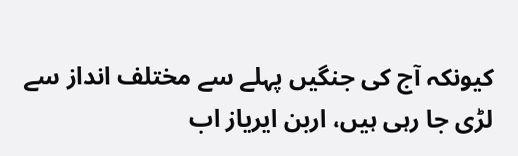کیونکہ آج کی جنگیں پہلے سے مختلف انداز سے لڑی جا رہی ہیں، اربن ایریاز اب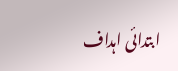ابتدائی اہداف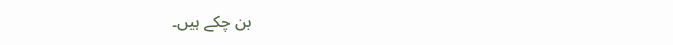بن چکے ہیں۔